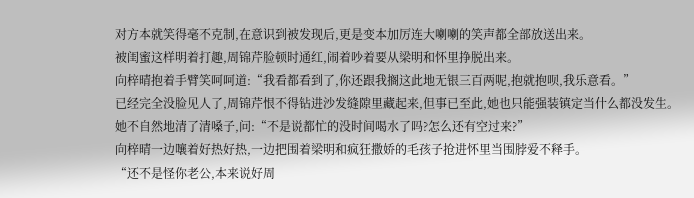对方本就笑得毫不克制,在意识到被发现后,更是变本加厉连大喇喇的笑声都全部放送出来。
被闺蜜这样明着打趣,周锦芹脸顿时通红,闹着吵着要从梁明和怀里挣脱出来。
向梓晴抱着手臂笑呵呵道:“我看都看到了,你还跟我搁这此地无银三百两呢,抱就抱呗,我乐意看。”
已经完全没脸见人了,周锦芹恨不得钻进沙发缝隙里藏起来,但事已至此,她也只能强装镇定当什么都没发生。
她不自然地清了清嗓子,问:“不是说都忙的没时间喝水了吗?怎么还有空过来?”
向梓晴一边嚷着好热好热,一边把围着梁明和疯狂撒娇的毛孩子抢进怀里当围脖爱不释手。
“还不是怪你老公,本来说好周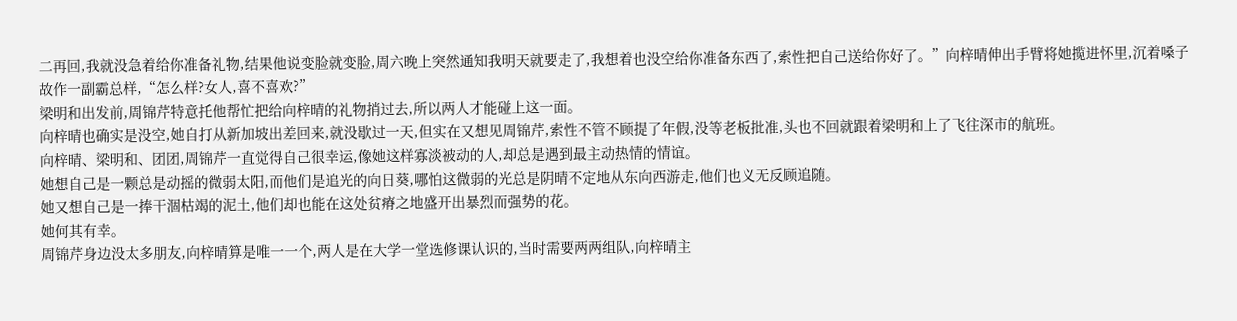二再回,我就没急着给你准备礼物,结果他说变脸就变脸,周六晚上突然通知我明天就要走了,我想着也没空给你准备东西了,索性把自己送给你好了。”向梓晴伸出手臂将她揽进怀里,沉着嗓子故作一副霸总样,“怎么样?女人,喜不喜欢?”
梁明和出发前,周锦芹特意托他帮忙把给向梓晴的礼物捎过去,所以两人才能碰上这一面。
向梓晴也确实是没空,她自打从新加坡出差回来,就没歇过一天,但实在又想见周锦芹,索性不管不顾提了年假,没等老板批准,头也不回就跟着梁明和上了飞往深市的航班。
向梓晴、梁明和、团团,周锦芹一直觉得自己很幸运,像她这样寡淡被动的人,却总是遇到最主动热情的情谊。
她想自己是一颗总是动摇的微弱太阳,而他们是追光的向日葵,哪怕这微弱的光总是阴晴不定地从东向西游走,他们也义无反顾追随。
她又想自己是一捧干涸枯竭的泥土,他们却也能在这处贫瘠之地盛开出暴烈而强势的花。
她何其有幸。
周锦芹身边没太多朋友,向梓晴算是唯一一个,两人是在大学一堂选修课认识的,当时需要两两组队,向梓晴主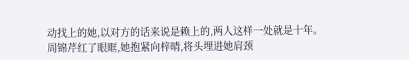动找上的她,以对方的话来说是赖上的,两人这样一处就是十年。
周锦芹红了眼眶,她抱紧向梓晴,将头埋进她肩颈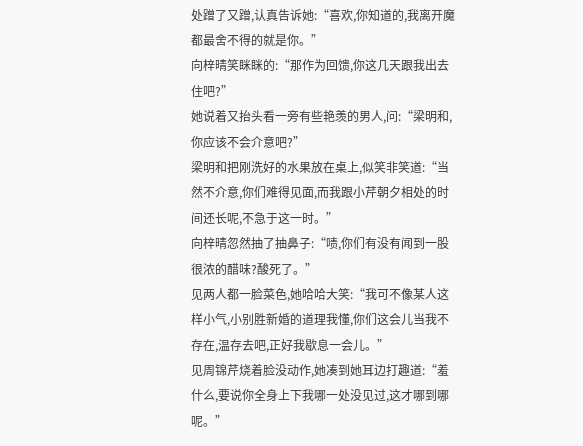处蹭了又蹭,认真告诉她:“喜欢,你知道的,我离开魔都最舍不得的就是你。”
向梓晴笑眯眯的:“那作为回馈,你这几天跟我出去住吧?”
她说着又抬头看一旁有些艳羡的男人,问:“梁明和,你应该不会介意吧?”
梁明和把刚洗好的水果放在桌上,似笑非笑道:“当然不介意,你们难得见面,而我跟小芹朝夕相处的时间还长呢,不急于这一时。”
向梓晴忽然抽了抽鼻子:“啧,你们有没有闻到一股很浓的醋味?酸死了。”
见两人都一脸菜色,她哈哈大笑:“我可不像某人这样小气,小别胜新婚的道理我懂,你们这会儿当我不存在,温存去吧,正好我歇息一会儿。”
见周锦芹烧着脸没动作,她凑到她耳边打趣道:“羞什么,要说你全身上下我哪一处没见过,这才哪到哪呢。”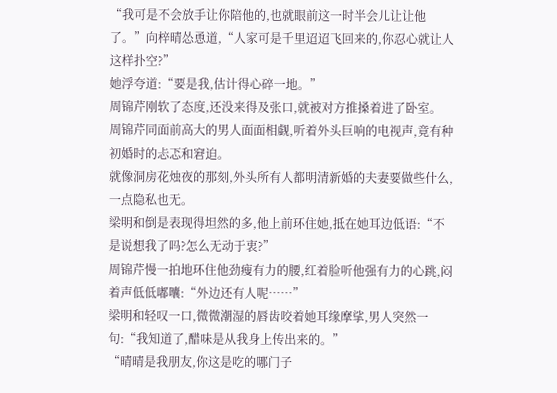“我可是不会放手让你陪他的,也就眼前这一时半会儿让让他了。”向梓晴怂恿道,“人家可是千里迢迢飞回来的,你忍心就让人这样扑空?”
她浮夸道:“要是我,估计得心碎一地。”
周锦芹刚软了态度,还没来得及张口,就被对方推搡着进了卧室。
周锦芹同面前高大的男人面面相觑,听着外头巨响的电视声,竟有种初婚时的忐忑和窘迫。
就像洞房花烛夜的那刻,外头所有人都明清新婚的夫妻要做些什么,一点隐私也无。
梁明和倒是表现得坦然的多,他上前环住她,抵在她耳边低语:“不是说想我了吗?怎么无动于衷?”
周锦芹慢一拍地环住他劲瘦有力的腰,红着脸听他强有力的心跳,闷着声低低嘟囔:“外边还有人呢……”
梁明和轻叹一口,微微潮湿的唇齿咬着她耳缘摩挲,男人突然一句:“我知道了,醋味是从我身上传出来的。”
“晴晴是我朋友,你这是吃的哪门子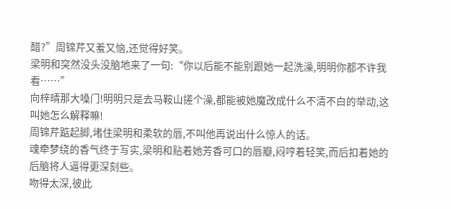醋?”周锦芹又羞又恼,还觉得好笑。
梁明和突然没头没脑地来了一句:“你以后能不能别跟她一起洗澡,明明你都不许我看……”
向梓晴那大嗓门!明明只是去马鞍山搓个澡,都能被她魔改成什么不清不白的举动,这叫她怎么解释嘛!
周锦芹踮起脚,堵住梁明和柔软的唇,不叫他再说出什么惊人的话。
魂牵梦绕的香气终于写实,梁明和贴着她芳香可口的唇瓣,闷哼着轻笑,而后扣着她的后脑将人逼得更深刻些。
吻得太深,彼此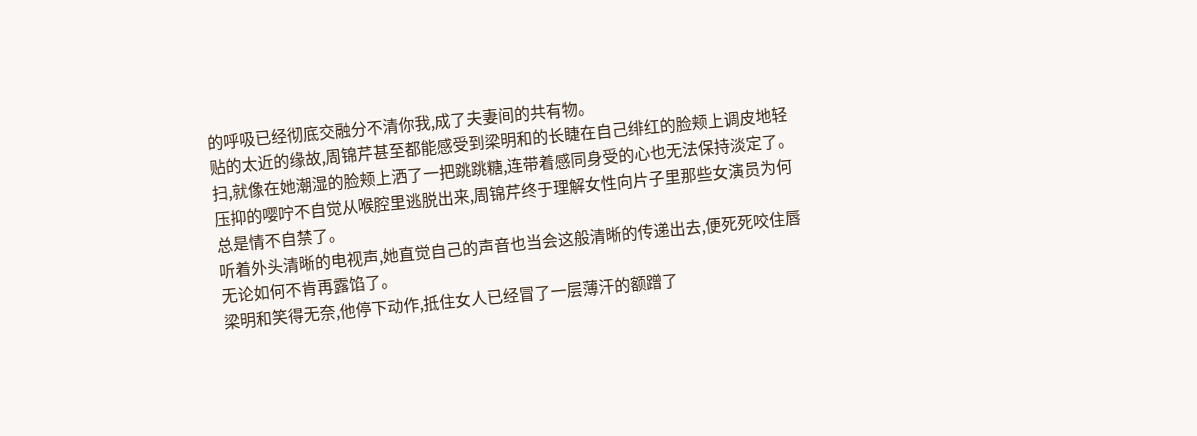的呼吸已经彻底交融分不清你我,成了夫妻间的共有物。
贴的太近的缘故,周锦芹甚至都能感受到梁明和的长睫在自己绯红的脸颊上调皮地轻扫,就像在她潮湿的脸颊上洒了一把跳跳糖,连带着感同身受的心也无法保持淡定了。
压抑的嘤咛不自觉从喉腔里逃脱出来,周锦芹终于理解女性向片子里那些女演员为何总是情不自禁了。
听着外头清晰的电视声,她直觉自己的声音也当会这般清晰的传递出去,便死死咬住唇无论如何不肯再露馅了。
梁明和笑得无奈,他停下动作,抵住女人已经冒了一层薄汗的额蹭了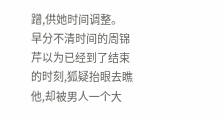蹭,供她时间调整。
早分不清时间的周锦芹以为已经到了结束的时刻,狐疑抬眼去瞧他,却被男人一个大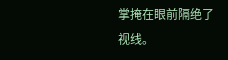掌掩在眼前隔绝了视线。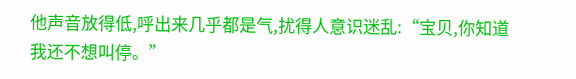他声音放得低,呼出来几乎都是气,扰得人意识迷乱:“宝贝,你知道我还不想叫停。”